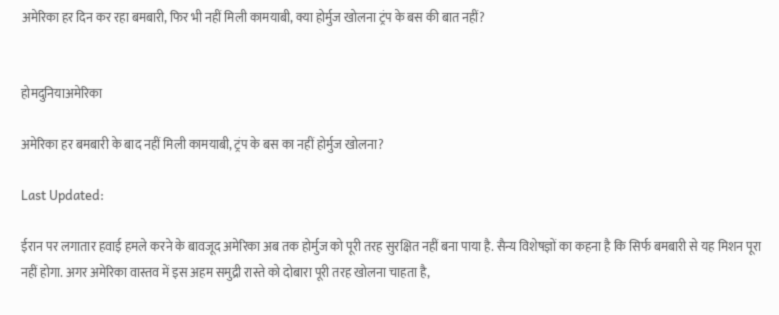अमेरिका हर दिन कर रहा बमबारी, फिर भी नहीं मिली कामयाबी, क्या होर्मुज खोलना ट्रंप के बस की बात नहीं?


होमदुनियाअमेरिका

अमेरिका हर बमबारी के बाद नहीं मिली कामयाबी, ट्रंप के बस का नहीं होर्मुज खोलना?

Last Updated:

ईरान पर लगातार हवाई हमले करने के बावजूद अमेरिका अब तक होर्मुज को पूरी तरह सुरक्षित नहीं बना पाया है. सैन्य विशेषज्ञों का कहना है कि सिर्फ बमबारी से यह मिशन पूरा नहीं होगा. अगर अमेरिका वास्तव में इस अहम समुद्री रास्ते को दोबारा पूरी तरह खोलना चाहता है,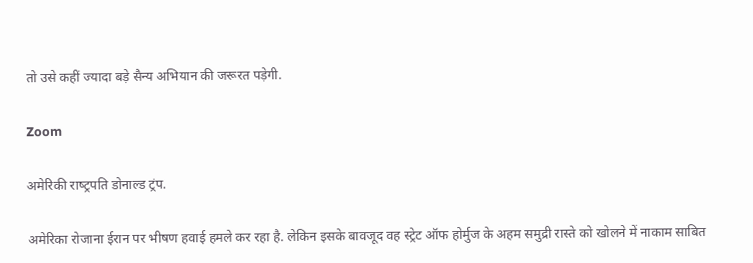तो उसे कहीं ज्यादा बड़े सैन्य अभियान की जरूरत पड़ेगी.

Zoom

अमेर‍िकी राष्‍ट्रपत‍ि डोनाल्‍ड ट्रंप.

अमेरिका रोजाना ईरान पर भीषण हवाई हमले कर रहा है. लेकिन इसके बावजूद वह स्ट्रेट ऑफ होर्मुज के अहम समुद्री रास्ते को खोलने में नाकाम साबित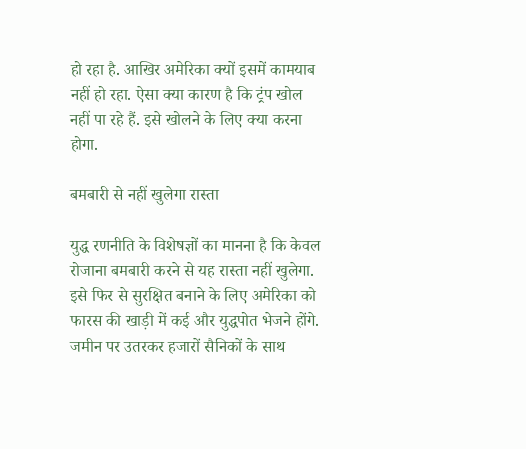हो रहा है. आखिर अमेरिका क्यों इसमें कामयाब नहीं हो रहा. ऐसा क्या कारण है कि ट्रंप खोल नहीं पा रहे हैं. इसे खोलने के लिए क्या करना होगा.

बमबारी से नहीं खुलेगा रास्ता

युद्ध रणनीति के विशेषज्ञों का मानना है कि केवल रोजाना बमबारी करने से यह रास्ता नहीं खुलेगा. इसे फिर से सुरक्षित बनाने के लिए अमेरिका को फारस की खाड़ी में कई और युद्धपोत भेजने होंगे. जमीन पर उतरकर हजारों सैनिकों के साथ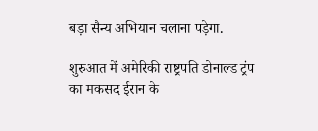बड़ा सैन्य अभियान चलाना पड़ेगा.

शुरुआत में अमेरिकी राष्ट्रपति डोनाल्ड ट्रंप का मकसद ईरान के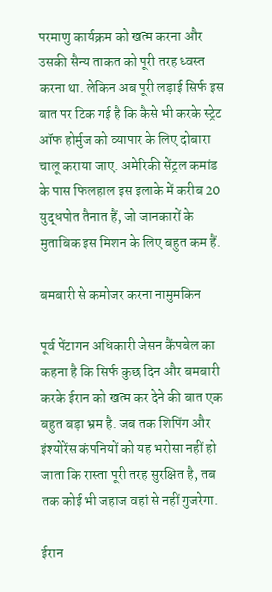परमाणु कार्यक्रम को खत्म करना और उसकी सैन्य ताकत को पूरी तरह ध्वस्त करना था. लेकिन अब पूरी लड़ाई सिर्फ इस बात पर टिक गई है कि कैसे भी करके स्ट्रेट ऑफ होर्मुज को व्यापार के लिए दोबारा चालू कराया जाए. अमेरिकी सेंट्रल कमांड के पास फिलहाल इस इलाके में करीब 20 युद्धपोत तैनात हैं, जो जानकारों के मुताबिक इस मिशन के लिए बहुत कम हैं.

बमबारी से कमोजर करना नामुमकिन

पूर्व पेंटागन अधिकारी जेसन कैंपबेल का कहना है कि सिर्फ कुछ दिन और बमबारी करके ईरान को खत्म कर देने की बात एक बहुत बड़ा भ्रम है. जब तक शिपिंग और इंश्योरेंस कंपनियों को यह भरोसा नहीं हो जाता कि रास्ता पूरी तरह सुरक्षित है, तब तक कोई भी जहाज वहां से नहीं गुजरेगा.

ईरान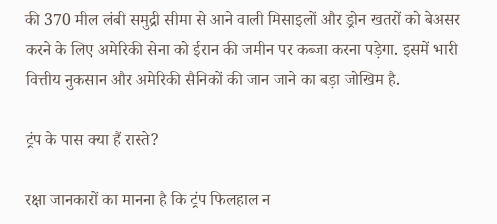की 370 मील लंबी समुद्री सीमा से आने वाली मिसाइलों और ड्रोन खतरों को बेअसर करने के लिए अमेरिकी सेना को ईरान की जमीन पर कब्जा करना पड़ेगा. इसमें भारी वित्तीय नुकसान और अमेरिकी सैनिकों की जान जाने का बड़ा जोखिम है.

ट्रंप के पास क्या हैं रास्ते?

रक्षा जानकारों का मानना है कि ट्रंप फिलहाल न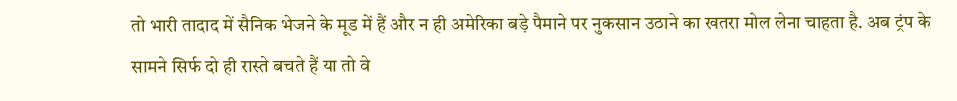तो भारी तादाद में सैनिक भेजने के मूड में हैं और न ही अमेरिका बड़े पैमाने पर नुकसान उठाने का खतरा मोल लेना चाहता है. अब ट्रंप के सामने सिर्फ दो ही रास्ते बचते हैं या तो वे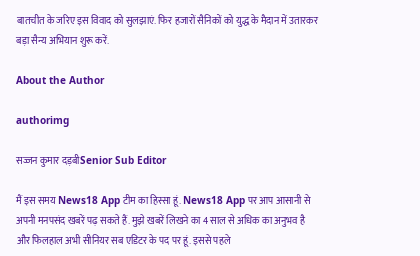बातचीत के जरिए इस विवाद को सुलझाएं. फिर हजारों सैनिकों को युद्ध के मैदान में उतारकर बड़ा सैन्य अभियान शुरू करें.

About the Author

authorimg

सज्जन कुमार दड़बीSenior Sub Editor

मैं इस समय News18 App टीम का हिस्सा हूं. News18 App पर आप आसानी से अपनी मनपसंद खबरें पढ़ सकते हैं. मुझे खबरें लिखने का 4 साल से अधिक का अनुभव है और फिलहाल अभी सीनियर सब एडिटर के पद पर हूं. इससे पहले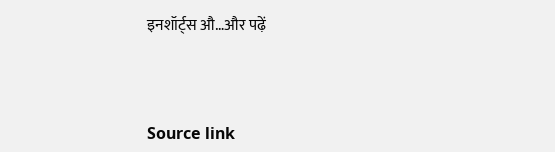इनशॉर्ट्स औ…और पढ़ें



Source link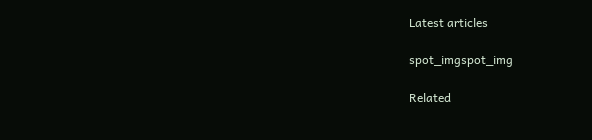Latest articles

spot_imgspot_img

Related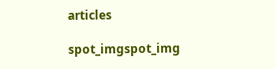articles

spot_imgspot_img